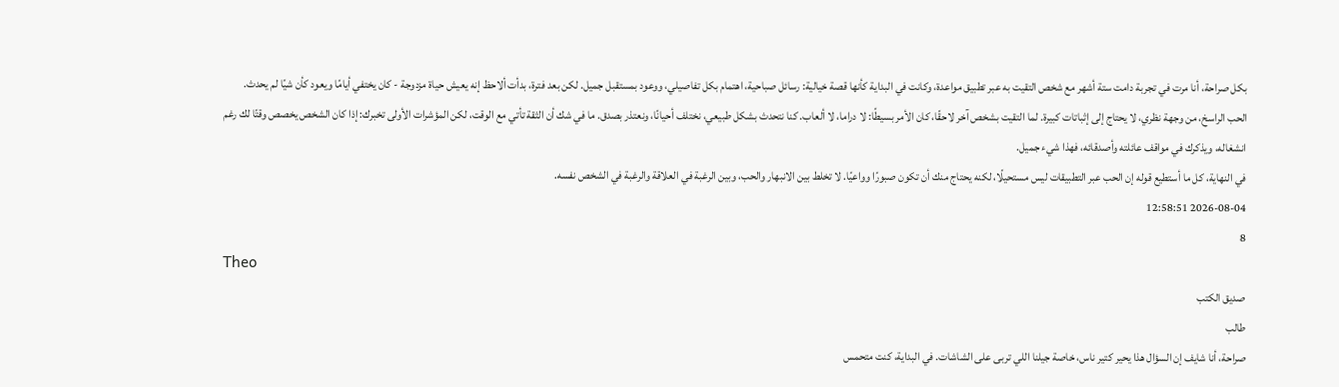بكل صراحة، أنا مرت في تجربة دامت ستة أشهر مع شخص التقيت به عبر تطبيق مواعدة، وكانت في البداية كأنها قصة خيالية: رسائل صباحية، اهتمام بكل تفاصيلي، ووعود بمستقبل جميل. لكن بعد فترة، بدأت ألاحظ إنه يعيش حياة مزدوجة - كان يختفي أيامًا ويعود كأن شيًا لم يحدث.
الحب الراسخ، من وجهة نظري، لا يحتاج إلى إثباتات كبيرة. لما التقيت بشخص آخر لاحقًا، كان الأمر بسيطًا: لا دراما، لا ألعاب. كنا نتحدث بشكل طبيعي، نختلف أحيانًا، ونعتذر بصدق. ما في شك أن الثقة تأتي مع الوقت، لكن المؤشرات الأولى تخبرك: إذا كان الشخص يخصص وقتًا لك رغم انشغاله، ويذكرك في مواقف عائلته وأصدقائه، فهذا شيء جميل.
في النهاية، كل ما أستطيع قوله إن الحب عبر التطبيقات ليس مستحيلًا، لكنه يحتاج منك أن تكون صبورًا وواعيًا. لا تخلط بين الانبهار والحب، وبين الرغبة في العلاقة والرغبة في الشخص نفسه.
2026-08-04 12:58:51
8
Theo
صديق الكتب
طالب
صراحة، أنا شايف إن السؤال هذا يحير كتير ناس، خاصة جيلنا اللي تربى على الشاشات. في البداية، كنت متحمس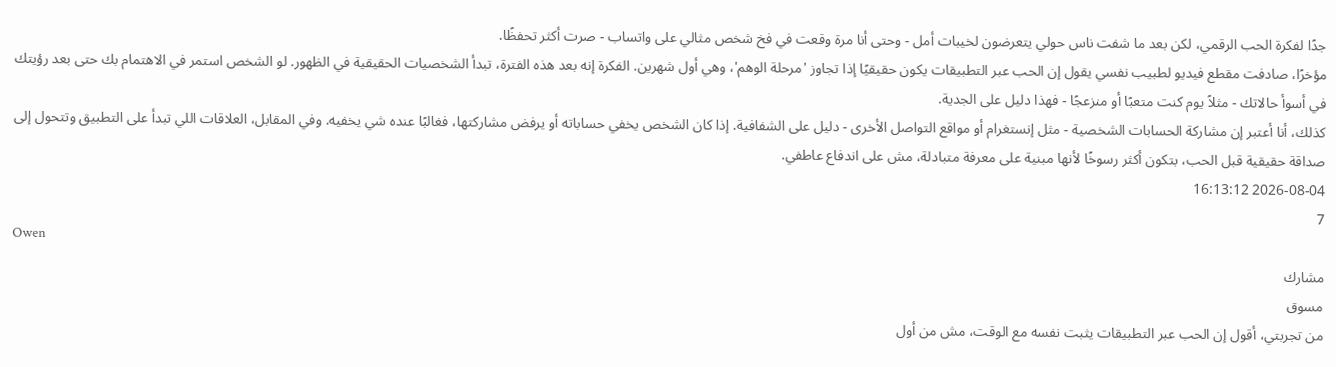جدًا لفكرة الحب الرقمي، لكن بعد ما شفت ناس حولي يتعرضون لخيبات أمل - وحتى أنا مرة وقعت في فخ شخص مثالي على واتساب - صرت أكثر تحفظًا.
مؤخرًا، صادفت مقطع فيديو لطبيب نفسي يقول إن الحب عبر التطبيقات يكون حقيقيًا إذا تجاوز 'مرحلة الوهم'، وهي أول شهرين. الفكرة إنه بعد هذه الفترة، تبدأ الشخصيات الحقيقية في الظهور. لو الشخص استمر في الاهتمام بك حتى بعد رؤيتك في أسوأ حالاتك - مثلاً يوم كنت متعبًا أو منزعجًا - فهذا دليل على الجدية.
كذلك، أنا أعتبر إن مشاركة الحسابات الشخصية - مثل إنستغرام أو مواقع التواصل الأخرى - دليل على الشفافية. إذا كان الشخص يخفي حساباته أو يرفض مشاركتها، فغالبًا عنده شي يخفيه. وفي المقابل، العلاقات اللي تبدأ على التطبيق وتتحول إلى صداقة حقيقية قبل الحب، بتكون أكثر رسوخًا لأنها مبنية على معرفة متبادلة، مش على اندفاع عاطفي.
2026-08-04 16:13:12
7
Owen
مشارك
مسوق
من تجربتي، أقول إن الحب عبر التطبيقات يثبت نفسه مع الوقت، مش من أول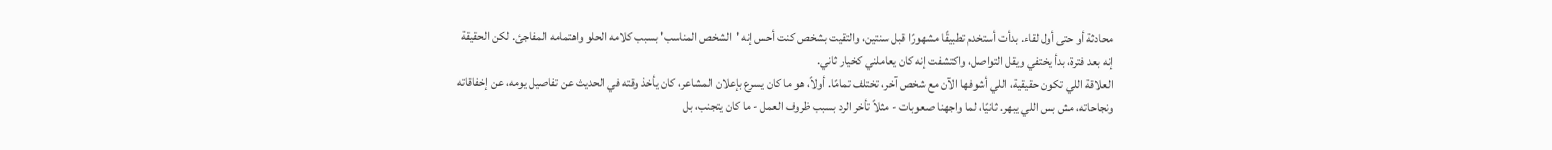محادثة أو حتى أول لقاء. بدأت أستخدم تطبيقًا مشهورًا قبل سنتين، والتقيت بشخص كنت أحس إنه 'الشخص المناسب' بسبب كلامه الحلو واهتمامه المفاجئ. لكن الحقيقة إنه بعد فترة، بدأ يختفي ويقل التواصل، واكتشفت إنه كان يعاملني كخيار ثاني.
العلاقة اللي تكون حقيقية، اللي أشوفها الآن مع شخص آخر، تختلف تمامًا. أولاً، هو ما كان يسرع بإعلان المشاعر، كان يأخذ وقته في الحديث عن تفاصيل يومه، عن إخفاقاته ونجاحاته، مش بس اللي يبهر. ثانيًا، لما واجهنا صعوبات - مثلاً تأخر الرد بسبب ظروف العمل - ما كان يتجنب، بل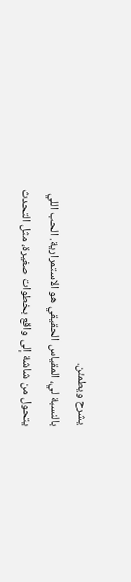يشرح ويطمئن.
بالنسبة لي، المقياس الحقيقي هو الاستمرارية. الحب اللي يتحول من شاشة إلى واقع بخطوات صغيرة، مثل التحدث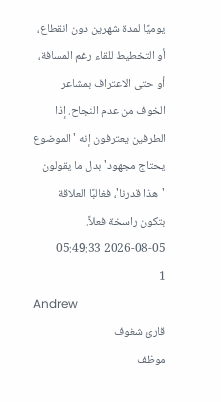يوميًا لمدة شهرين دون انقطاع، أو التخطيط للقاء رغم المسافة، أو حتى الاعتراف بمشاعر الخوف من عدم النجاح. إذا الطرفين يعترفون إنه 'الموضوع يحتاج مجهود' بدل ما يقولون 'هذا قدرنا'، فغالبًا العلاقة بتكون راسخة فعلاً.
2026-08-05 05:49:33
1
Andrew
قارئ شغوف
موظف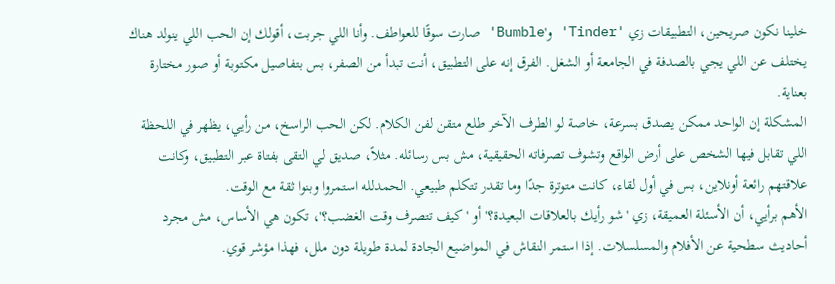خلينا نكون صريحين، التطبيقات زي 'Tinder' و'Bumble' صارت سوقًا للعواطف. وأنا اللي جربت، أقولك إن الحب اللي ينولد هناك يختلف عن اللي يجي بالصدفة في الجامعة أو الشغل. الفرق إنه على التطبيق، أنت تبدأ من الصفر، بس بتفاصيل مكتوبة أو صور مختارة بعناية.
المشكلة إن الواحد ممكن يصدق بسرعة، خاصة لو الطرف الآخر طلع متقن لفن الكلام. لكن الحب الراسخ، من رأيي، يظهر في اللحظة اللي تقابل فيها الشخص على أرض الواقع وتشوف تصرفاته الحقيقية، مش بس رسائله. مثلاً، صديق لي التقى بفتاة عبر التطبيق، وكانت علاقتهم رائعة أونلاين، بس في أول لقاء، كانت متوترة جدًا وما تقدر تتكلم طبيعي. الحمدلله استمروا وبنوا ثقة مع الوقت.
الأهم برأيي، أن الأسئلة العميقة، زي 'شو رأيك بالعلاقات البعيدة؟' أو 'كيف تتصرف وقت الغضب؟'، تكون هي الأساس، مش مجرد أحاديث سطحية عن الأفلام والمسلسلات. إذا استمر النقاش في المواضيع الجادة لمدة طويلة دون ملل، فهذا مؤشر قوي.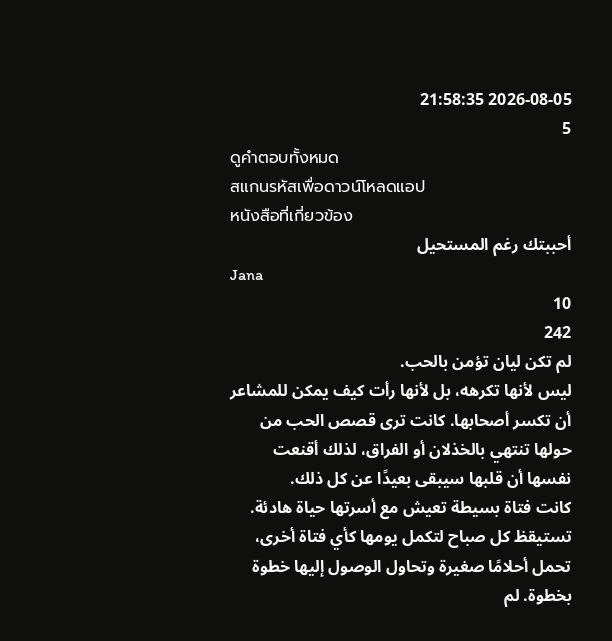2026-08-05 21:58:35
5
ดูคำตอบทั้งหมด
สแกนรหัสเพื่อดาวน์โหลดแอป
หนังสือที่เกี่ยวข้อง
أحببتك رغم المستحيل
Jana
10
242
لم تكن ليان تؤمن بالحب.
ليس لأنها تكرهه، بل لأنها رأت كيف يمكن للمشاعر أن تكسر أصحابها. كانت ترى قصص الحب من حولها تنتهي بالخذلان أو الفراق، لذلك أقنعت نفسها أن قلبها سيبقى بعيدًا عن كل ذلك.
كانت فتاة بسيطة تعيش مع أسرتها حياة هادئة. تستيقظ كل صباح لتكمل يومها كأي فتاة أخرى، تحمل أحلامًا صغيرة وتحاول الوصول إليها خطوة بخطوة. لم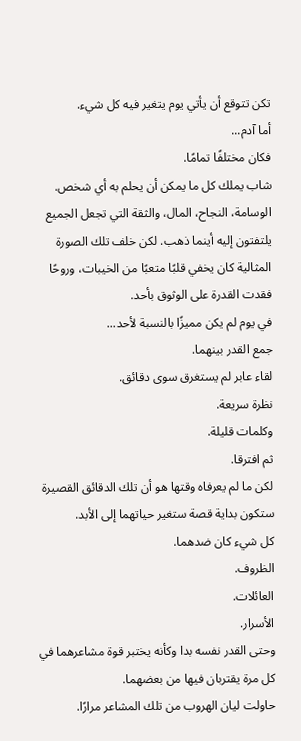تكن تتوقع أن يأتي يوم يتغير فيه كل شيء.
أما آدم...
فكان مختلفًا تمامًا.
شاب يملك كل ما يمكن أن يحلم به أي شخص. الوسامة، النجاح، المال، والثقة التي تجعل الجميع يلتفتون إليه أينما ذهب. لكن خلف تلك الصورة المثالية كان يخفي قلبًا متعبًا من الخيبات، وروحًا فقدت القدرة على الوثوق بأحد.
في يوم لم يكن مميزًا بالنسبة لأحد...
جمع القدر بينهما.
لقاء عابر لم يستغرق سوى دقائق.
نظرة سريعة.
وكلمات قليلة.
ثم افترقا.
لكن ما لم يعرفاه وقتها هو أن تلك الدقائق القصيرة ستكون بداية قصة ستغير حياتهما إلى الأبد.
كل شيء كان ضدهما.
الظروف.
العائلات.
الأسرار.
وحتى القدر نفسه بدا وكأنه يختبر قوة مشاعرهما في كل مرة يقتربان فيها من بعضهما.
حاولت ليان الهروب من تلك المشاعر مرارًا.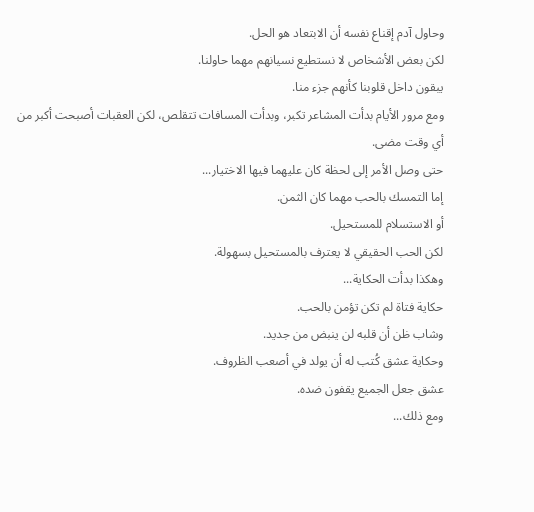وحاول آدم إقناع نفسه أن الابتعاد هو الحل.
لكن بعض الأشخاص لا نستطيع نسيانهم مهما حاولنا.
يبقون داخل قلوبنا كأنهم جزء منا.
ومع مرور الأيام بدأت المشاعر تكبر، وبدأت المسافات تتقلص، لكن العقبات أصبحت أكبر من أي وقت مضى.
حتى وصل الأمر إلى لحظة كان عليهما فيها الاختيار...
إما التمسك بالحب مهما كان الثمن.
أو الاستسلام للمستحيل.
لكن الحب الحقيقي لا يعترف بالمستحيل بسهولة.
وهكذا بدأت الحكاية...
حكاية فتاة لم تكن تؤمن بالحب.
وشاب ظن أن قلبه لن ينبض من جديد.
وحكاية عشق كُتب له أن يولد في أصعب الظروف.
عشق جعل الجميع يقفون ضده.
ومع ذلك...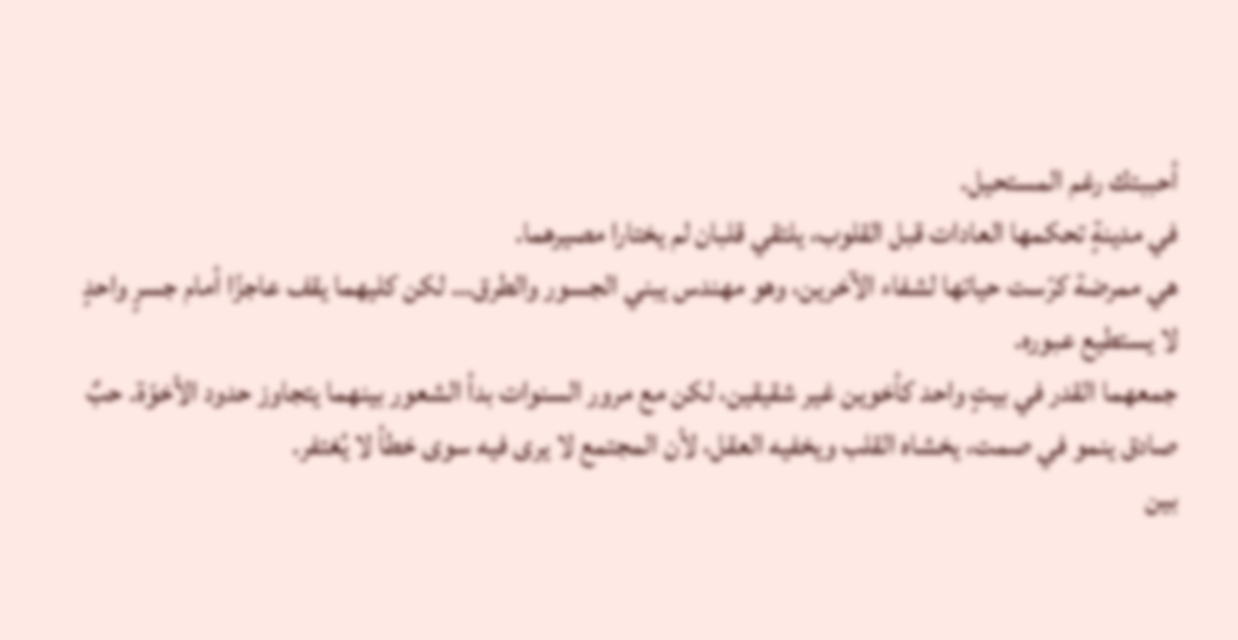أحببتك رغم المستحيل.
في مدينةٍ تحكمها العادات قبل القلوب، يلتقي قلبان لم يختارا مصيرهما.
هي ممرضة كرّست حياتها لشفاء الآخرين، وهو مهندس يبني الجسور والطرق… لكن كليهما يقف عاجزًا أمام جسرٍ واحدٍ لا يستطيع عبوره.
جمعهما القدر في بيتٍ واحد كأخوين غير شقيقين، لكن مع مرور السنوات بدأ الشعور بينهما يتجاوز حدود الأخوّة. حبٌ صادق ينمو في صمت، يخشاه القلب ويخفيه العقل، لأن المجتمع لا يرى فيه سوى خطأ لا يُغتفر.
بين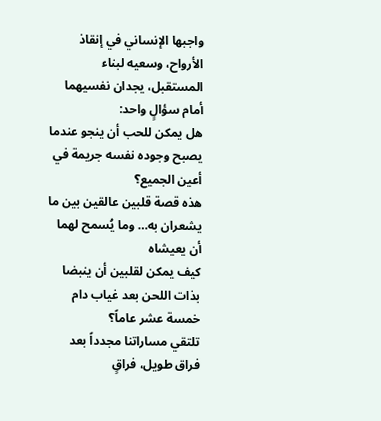واجبها الإنساني في إنقاذ الأرواح، وسعيه لبناء المستقبل، يجدان نفسيهما أمام سؤالٍ واحد:
هل يمكن للحب أن ينجو عندما يصبح وجوده نفسه جريمة في أعين الجميع؟
هذه قصة قلبين عالقين بين ما يشعران به… وما يُسمح لهما أن يعيشاه
كيف يمكن لقلبين أن ينبضا بذات اللحن بعد غياب دام خمسة عشر عاماً؟
تلتقي مساراتنا مجدداً بعد فراق طويل، فراقٍ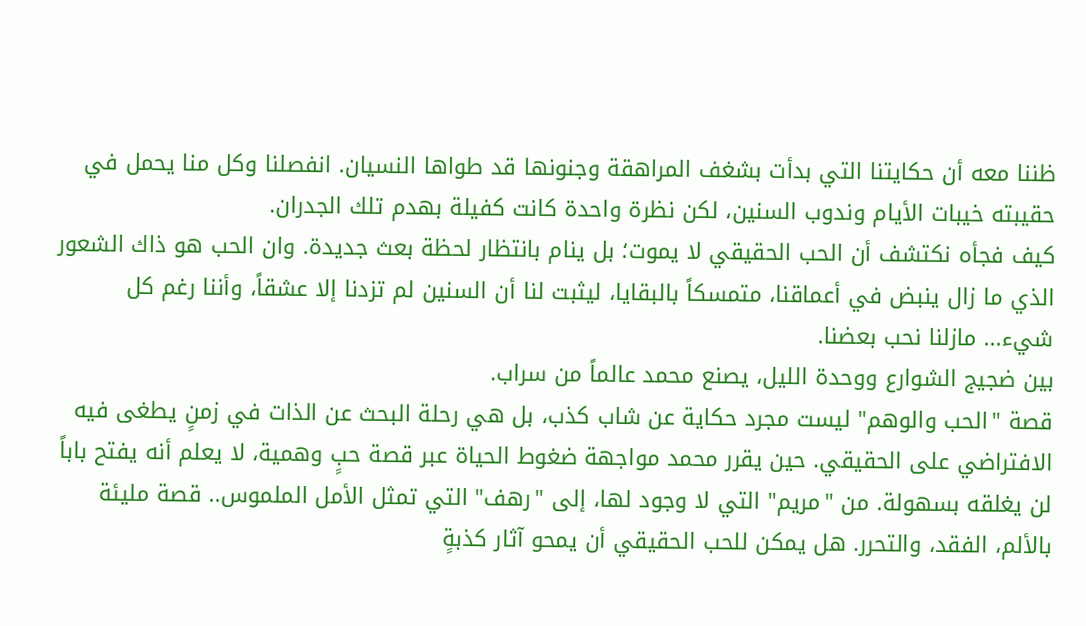ظننا معه أن حكايتنا التي بدأت بشغف المراهقة وجنونها قد طواها النسيان. انفصلنا وكل منا يحمل في حقيبته خيبات الأيام وندوب السنين، لكن نظرة واحدة كانت كفيلة بهدم تلك الجدران.
كيف فجأه نكتشف أن الحب الحقيقي لا يموت؛ بل ينام بانتظار لحظة بعث جديدة. وان الحب هو ذاك الشعور الذي ما زال ينبض في أعماقنا، متمسكاً بالبقايا، ليثبت لنا أن السنين لم تزدنا إلا عشقاً، وأننا رغم كل شيء... مازلنا نحب بعضنا.
بين ضجيج الشوارع ووحدة الليل، يصنع محمد عالماً من سراب.
قصة "الحب والوهم" ليست مجرد حكاية عن شاب كذب، بل هي رحلة البحث عن الذات في زمنٍ يطغى فيه الافتراضي على الحقيقي. حين يقرر محمد مواجهة ضغوط الحياة عبر قصة حبٍ وهمية، لا يعلم أنه يفتح باباً لن يغلقه بسهولة. من "مريم" التي لا وجود لها، إلى "رهف" التي تمثل الأمل الملموس.. قصة مليئة بالألم، الفقد، والتحرر. هل يمكن للحب الحقيقي أن يمحو آثار كذبةٍ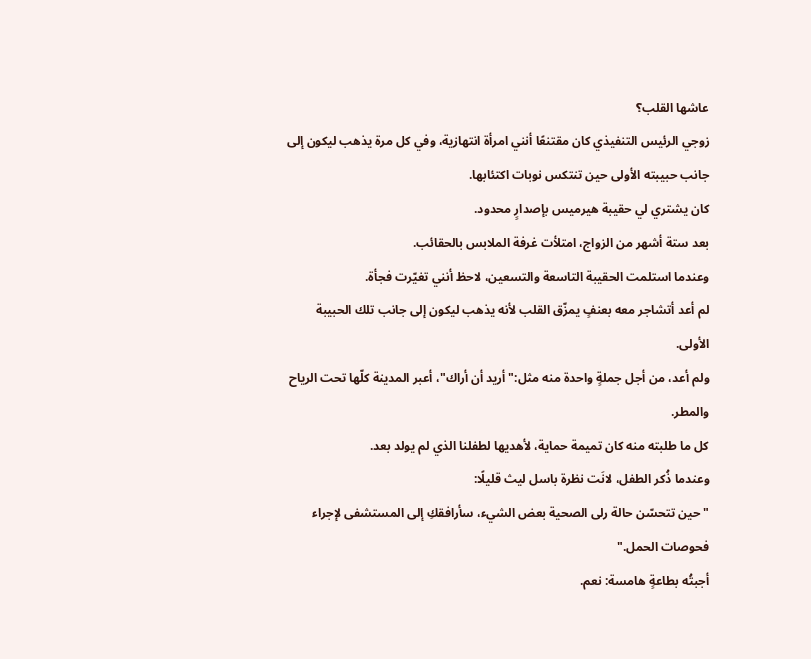عاشها القلب؟
زوجي الرئيس التنفيذي كان مقتنعًا أنني امرأة انتهازية، وفي كل مرة يذهب ليكون إلى جانب حبيبته الأولى حين تنتكس نوبات اكتئابها.
كان يشتري لي حقيبة هيرميس بإصدارٍ محدود.
بعد ستة أشهر من الزواج، امتلأت غرفة الملابس بالحقائب.
وعندما استلمت الحقيبة التاسعة والتسعين، لاحظ أنني تغيّرت فجأة.
لم أعد أتشاجر معه بعنفٍ يمزّق القلب لأنه يذهب ليكون إلى جانب تلك الحبيبة الأولى.
ولم أعد، من أجل جملةٍ واحدة منه مثل:" أريد أن أراك"، أعبر المدينة كلّها تحت الرياح والمطر.
كل ما طلبته منه كان تميمة حماية، لأهديها لطفلنا الذي لم يولد بعد.
وعندما ذُكر الطفل، لانَت نظرة باسل ليث قليلًا:
" حين تتحسّن حالة رلى الصحية بعض الشيء، سأرافقكِ إلى المستشفى لإجراء فحوصات الحمل."
أجبتُه بطاعةٍ هامسة: نعم.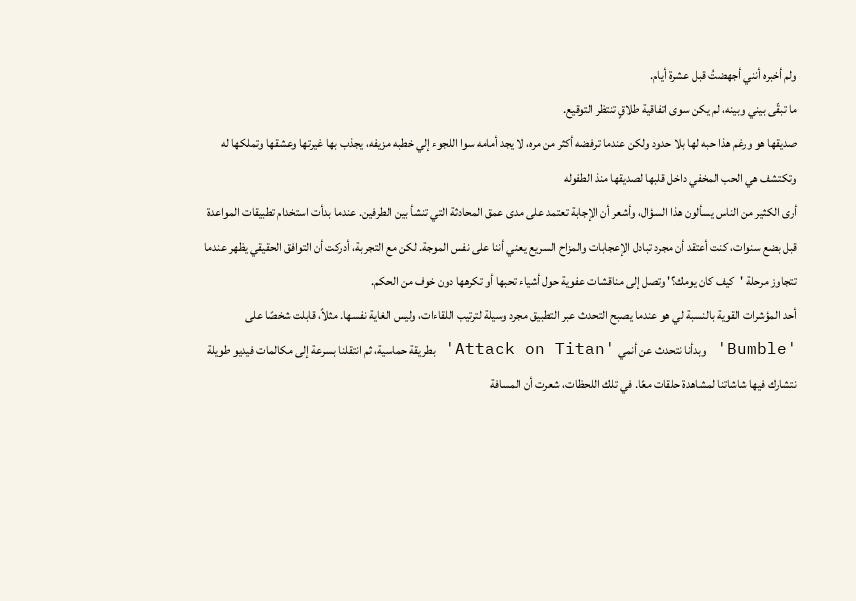ولم أخبره أنني أجهضتُ قبل عشرة أيام.
ما تبقّى بيني وبينه، لم يكن سوى اتفاقية طلاقٍ تنتظر التوقيع.
صديقها هو ورغم هذا حبه لها بلا حدود ولكن عندما ترفضه أكثر من مره، لا يجد أمامه سوا اللجوء إلي خطبه مزيفه، يجذب بها غيرتها وعشقها وتملكها له
وتكتشف هي الحب المخفي داخل قلبها لصديقها منذ الطفوله
أرى الكثير من الناس يسألون هذا السؤال، وأشعر أن الإجابة تعتمد على مدى عمق المحادثة التي تنشأ بين الطرفين. عندما بدأت استخدام تطبيقات المواعدة قبل بضع سنوات، كنت أعتقد أن مجرد تبادل الإعجابات والمزاح السريع يعني أننا على نفس الموجة. لكن مع التجربة، أدركت أن التوافق الحقيقي يظهر عندما تتجاوز مرحلة 'كيف كان يومك؟' وتصل إلى مناقشات عفوية حول أشياء تحبها أو تكرهها دون خوف من الحكم.
أحد المؤشرات القوية بالنسبة لي هو عندما يصبح التحدث عبر التطبيق مجرد وسيلة لترتيب اللقاءات، وليس الغاية نفسها. مثلاً، قابلت شخصًا على 'Bumble' وبدأنا نتحدث عن أنمي 'Attack on Titan' بطريقة حماسية، ثم انتقلنا بسرعة إلى مكالمات فيديو طويلة نتشارك فيها شاشاتنا لمشاهدة حلقات معًا. في تلك اللحظات، شعرت أن المسافة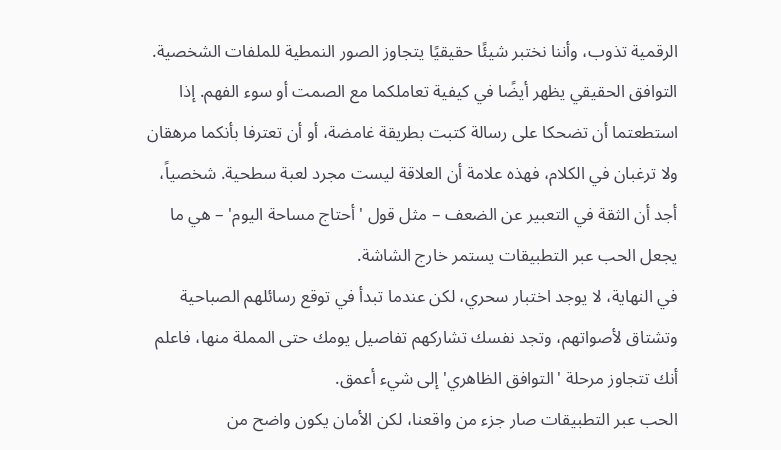الرقمية تذوب، وأننا نختبر شيئًا حقيقيًا يتجاوز الصور النمطية للملفات الشخصية.
التوافق الحقيقي يظهر أيضًا في كيفية تعاملكما مع الصمت أو سوء الفهم. إذا استطعتما أن تضحكا على رسالة كتبت بطريقة غامضة، أو أن تعترفا بأنكما مرهقان ولا ترغبان في الكلام، فهذه علامة أن العلاقة ليست مجرد لعبة سطحية. شخصياً، أجد أن الثقة في التعبير عن الضعف – مثل قول 'أحتاج مساحة اليوم' – هي ما يجعل الحب عبر التطبيقات يستمر خارج الشاشة.
في النهاية، لا يوجد اختبار سحري، لكن عندما تبدأ في توقع رسائلهم الصباحية وتشتاق لأصواتهم، وتجد نفسك تشاركهم تفاصيل يومك حتى المملة منها، فاعلم أنك تتجاوز مرحلة 'التوافق الظاهري' إلى شيء أعمق.
الحب عبر التطبيقات صار جزء من واقعنا، لكن الأمان يكون واضح من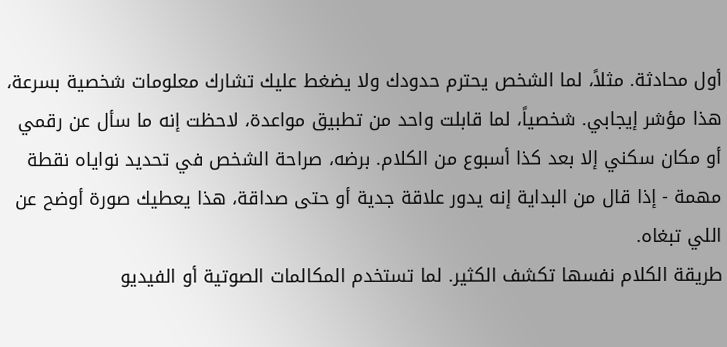أول محادثة. مثلاً، لما الشخص يحترم حدودك ولا يضغط عليك تشارك معلومات شخصية بسرعة، هذا مؤشر إيجابي. شخصياً، لما قابلت واحد من تطبيق مواعدة، لاحظت إنه ما سأل عن رقمي أو مكان سكني إلا بعد كذا أسبوع من الكلام. برضه، صراحة الشخص في تحديد نواياه نقطة مهمة - إذا قال من البداية إنه يدور علاقة جدية أو حتى صداقة، هذا يعطيك صورة أوضح عن اللي تبغاه.
طريقة الكلام نفسها تكشف الكثير. لما تستخدم المكالمات الصوتية أو الفيديو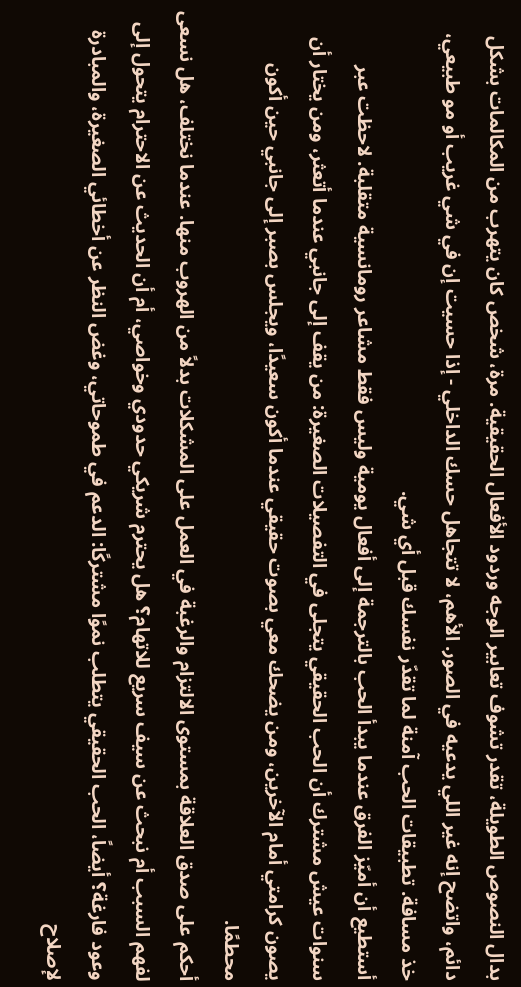بدال النصوص الطويلة، تقدر تشوف تعابير الوجه وردود الأفعال الحقيقية. مرة، شخص كان يتهرب من المكالمات بشكل دائم، واتضح إنه غير اللي يدعيه في الصور. الأهم، لا تتجاهل حسك الداخلي - إذا حسيت إن في شي غريب أو مو طبيعي، خذ مسافة. تطبيقات الحب آمنة لما تقدّر نفسك قبل أي شي.
أستطيع أن أميّز الفرق عندما يبدأ الحب بالترجمة إلى أفعال يومية وليس فقط مشاعر رومانسية متقلبة. لاحظت عبر سنوات عيش مشترك أن الحب الحقيقي يتجلى في التفصيلات الصغيرة: من يقف إلى جانبي عندما أتعثر، ومن يختار أن يصون كرامتي أمام الآخرين، ومن يضحك معي بصوت حقيقي عندما أكون سعيدًا، ويجلس بصبر إلى جانبي حين أكون محطمًا.
أحكم على صدق العلاقة بمستوى الالتزام والرغبة في العمل على المشكلات بدلاً من الهروب منها. عندما نختلف، هل نسعى لفهم السبب أم نبحث عن سيف سريع للاتهام؟ هل يحترم شريكي حدودي وخواصي، أم أن الحديث عن الاحترام يتحول إلى وعود فارغة؟ أيضاً، الحب الحقيقي يتطلب نموًا مشتركًا: الدعم في طموحاتي، وغض النظر عن أخطائي الصغيرة، والمبادرة لإصلاح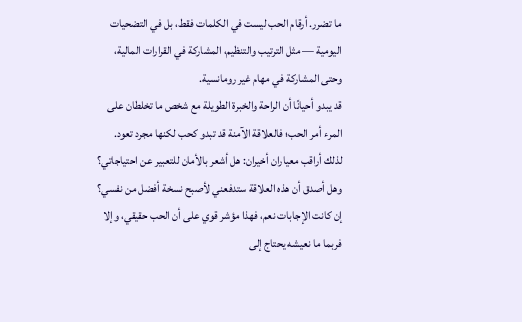ما تضرر. أرقام الحب ليست في الكلمات فقط، بل في التضحيات اليومية — مثل الترتيب والتنظيم، المشاركة في القرارات المالية، وحتى المشاركة في مهام غير رومانسية.
قد يبدو أحيانًا أن الراحة والخبرة الطويلة مع شخص ما تخلطان على المرء أمر الحب؛ فالعلاقة الآمنة قد تبدو كحب لكنها مجرد تعود. لذلك أراقب معياران أخيران: هل أشعر بالأمان للتعبير عن احتياجاتي؟ وهل أصدق أن هذه العلاقة ستدفعني لأصبح نسخة أفضل من نفسي؟ إن كانت الإجابات نعم، فهذا مؤشر قوي على أن الحب حقيقي، وإلا فربما ما نعيشه يحتاج إلى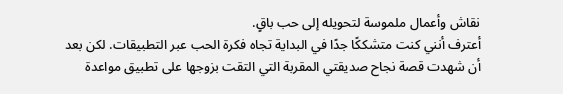نقاش وأعمال ملموسة لتحويله إلى حب باقٍ.
أعترف أنني كنت متشككًا جدًا في البداية تجاه فكرة الحب عبر التطبيقات. لكن بعد أن شهدت قصة نجاح صديقتي المقربة التي التقت بزوجها على تطبيق مواعدة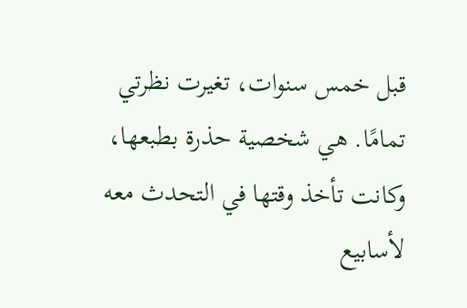قبل خمس سنوات، تغيرت نظرتي تمامًا. هي شخصية حذرة بطبعها، وكانت تأخذ وقتها في التحدث معه لأسابيع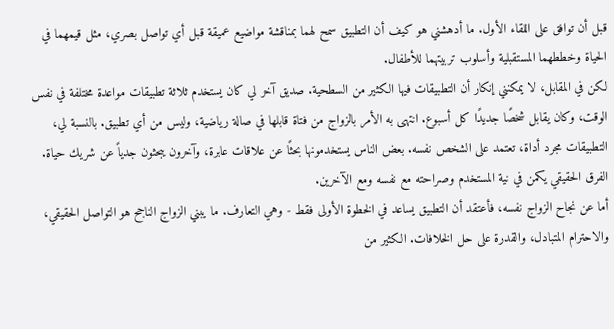قبل أن توافق على اللقاء الأول. ما أدهشني هو كيف أن التطبيق سمح لهما بمناقشة مواضيع عميقة قبل أي تواصل بصري، مثل قيمهما في الحياة وخططهما المستقبلية وأسلوب تربيتهما للأطفال.
لكن في المقابل، لا يمكنني إنكار أن التطبيقات فيها الكثير من السطحية. صديق آخر لي كان يستخدم ثلاثة تطبيقات مواعدة مختلفة في نفس الوقت، وكان يقابل شخصًا جديدًا كل أسبوع. انتهى به الأمر بالزواج من فتاة قابلها في صالة رياضية، وليس من أي تطبيق. بالنسبة لي، التطبيقات مجرد أداة، تعتمد على الشخص نفسه. بعض الناس يستخدمونها بحثًا عن علاقات عابرة، وآخرون يبحثون جدياً عن شريك حياة. الفرق الحقيقي يكمن في نية المستخدم وصراحته مع نفسه ومع الآخرين.
أما عن نجاح الزواج نفسه، فأعتقد أن التطبيق يساعد في الخطوة الأولى فقط - وهي التعارف. ما يبني الزواج الناجح هو التواصل الحقيقي، والاحترام المتبادل، والقدرة على حل الخلافات. الكثير من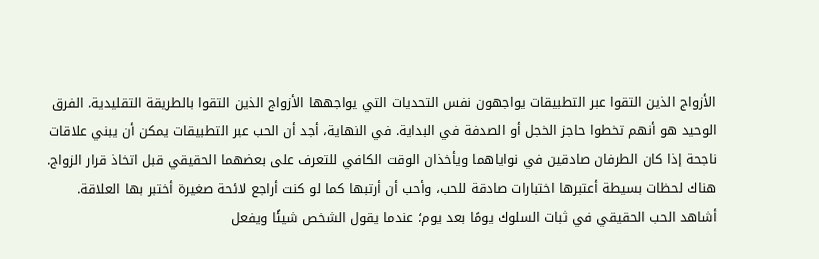الأزواج الذين التقوا عبر التطبيقات يواجهون نفس التحديات التي يواجهها الأزواج الذين التقوا بالطريقة التقليدية. الفرق الوحيد هو أنهم تخطوا حاجز الخجل أو الصدفة في البداية. في النهاية، أجد أن الحب عبر التطبيقات يمكن أن يبني علاقات ناجحة إذا كان الطرفان صادقين في نواياهما ويأخذان الوقت الكافي للتعرف على بعضهما الحقيقي قبل اتخاذ قرار الزواج.
هناك لحظات بسيطة أعتبرها اختبارات صادقة للحب، وأحب أن أرتبها كما لو كنت أراجع لائحة صغيرة أختبر بها العلاقة.
أشاهد الحب الحقيقي في ثبات السلوك يومًا بعد يوم؛ عندما يقول الشخص شيئًا ويفعل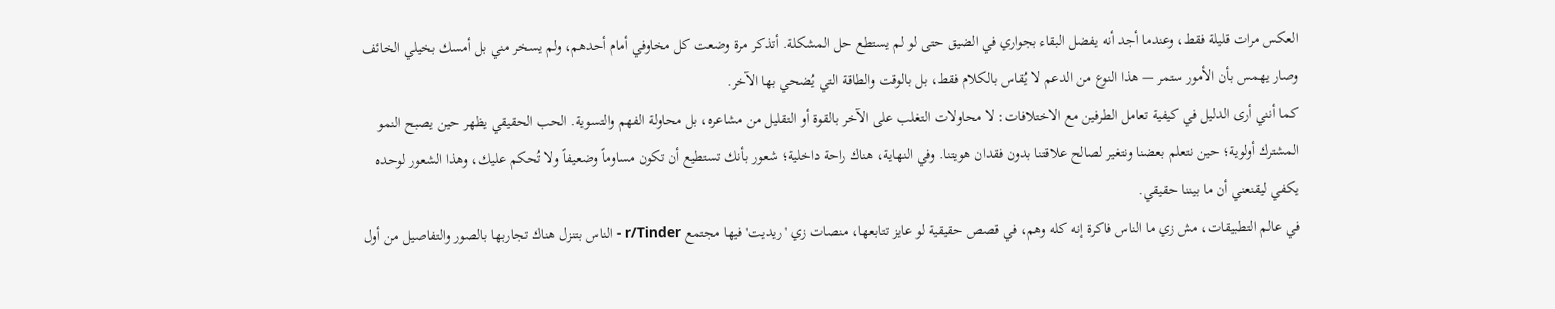العكس مرات قليلة فقط، وعندما أجد أنه يفضل البقاء بجواري في الضيق حتى لو لم يستطع حل المشكلة. أتذكر مرة وضعت كل مخاوفي أمام أحدهم، ولم يسخر مني بل أمسك بخيلي الخائف وصار يهمس بأن الأمور ستمر — هذا النوع من الدعم لا يُقاس بالكلام فقط، بل بالوقت والطاقة التي يُضحي بها الآخر.
كما أنني أرى الدليل في كيفية تعامل الطرفين مع الاختلافات: لا محاولات التغلب على الآخر بالقوة أو التقليل من مشاعره، بل محاولة الفهم والتسوية. الحب الحقيقي يظهر حين يصبح النمو المشترك أولوية؛ حين نتعلم بعضنا ونتغير لصالح علاقتنا بدون فقدان هويتنا. وفي النهاية، هناك راحة داخلية؛ شعور بأنك تستطيع أن تكون مساوماً وضعيفاً ولا تُحكم عليك، وهذا الشعور لوحده يكفي ليقنعني أن ما بيننا حقيقي.
في عالم التطبيقات، مش زي ما الناس فاكرة إنه كله وهم، في قصص حقيقية لو عايز تتابعها، منصات زي 'ريديت' فيها مجتمع r/Tinder - الناس بتنزل هناك تجاربها بالصور والتفاصيل من أول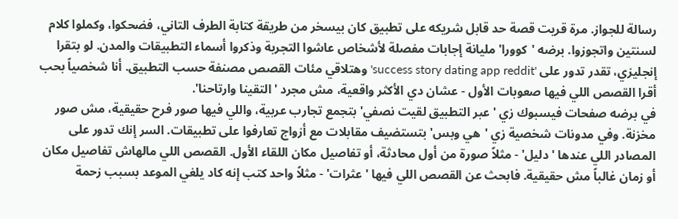رسالة للجواز. مرة قريت قصة حد قابل شريكه على تطبيق كان بيسخر من طريقة كتابة الطرف التاني، فضحكوا، وكملوا كلام لسنتين واتجوزوا. برضه 'كوورا' مليانة إجابات مفصلة لأشخاص عاشوا التجربة وذكروا أسماء التطبيقات والمدن. لو بتقرا إنجليزي، تقدر تدور على 'success story dating app reddit' وهتلاقي مئات القصص مصنفة حسب التطبيق. أنا شخصياً بحب أقرا القصص اللي فيها صعوبات الأول - عشان دي الأكثر واقعية، مش مجرد 'التقينا وارتاحنا'.
في برضه صفحات فيسبوك زي 'عبر التطبيق لقيت نصفي' بتجمع تجارب عربية، واللي فيها صور فرح حقيقية، مش صور مخزنة. وفي مدونات شخصية زي 'هي وبس' بتستضيف مقابلات مع أزواج تعارفوا على تطبيقات. السر إنك تدور على المصادر اللي عندها 'دليل' - مثلاً صورة من أول محادثة، أو تفاصيل مكان اللقاء الأول. القصص اللي مالهاش تفاصيل مكان أو زمان غالباً مش حقيقية. فابحث عن القصص اللي فيها 'عثرات' - مثلاً واحد كتب إنه كاد يلغي الموعد بسبب زحمة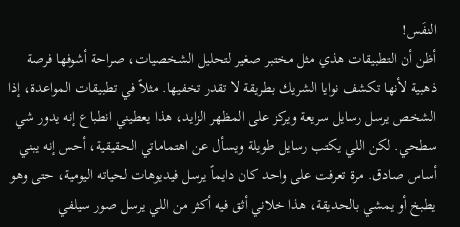النفَس!
أظن أن التطبيقات هذي مثل مختبر صغير لتحليل الشخصيات، صراحة أشوفها فرصة ذهبية لأنها تكشف نوايا الشريك بطريقة لا تقدر تخفيها. مثلاً في تطبيقات المواعدة، إذا الشخص يرسل رسايل سريعة ويركز على المظهر الزايد، هذا يعطيني انطباع إنه يدور شي سطحي. لكن اللي يكتب رسايل طويلة ويسأل عن اهتماماتي الحقيقية، أحس إنه يبني أساس صادق. مرة تعرفت على واحد كان دايماً يرسل فيديوهات لحياته اليومية، حتى وهو يطبخ أو يمشي بالحديقة، هذا خلاني أثق فيه أكثر من اللي يرسل صور سيلفي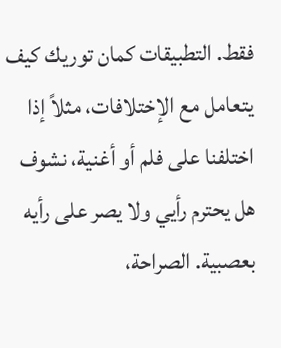فقط. التطبيقات كمان توريك كيف يتعامل مع الإختلافات، مثلاً إذا اختلفنا على فلم أو أغنية، نشوف هل يحترم رأيي ولا يصر على رأيه بعصبية. الصراحة،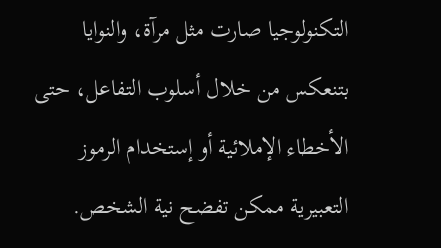التكنولوجيا صارت مثل مرآة، والنوايا بتنعكس من خلال أسلوب التفاعل، حتى الأخطاء الإملائية أو إستخدام الرموز التعبيرية ممكن تفضح نية الشخص.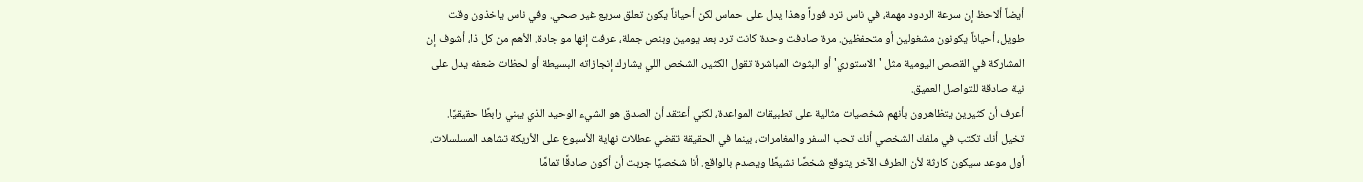أيضاً ألاحظ إن سرعة الردود مهمة، في ناس ترد فوراً وهذا يدل على حماس لكن أحياناً يكون تعلق سريع غير صحي. وفي ناس ياخذون وقت طويل، أحياناً يكونون مشغولين أو متحفظين. مرة صادفت وحدة كانت ترد بعد يومين وبنص جملة، عرفت إنها مو جادة. الأهم من كل ذا، أشوف إن المشاركة في القصص اليومية مثل 'الاستوري' أو البثوث المباشرة تقول الكثير، الشخص اللي يشارك إنجازاته البسيطة أو لحظات ضعفه يدل على نية صادقة للتواصل العميق.
أعرف أن كثيرين يتظاهرون بأنهم شخصيات مثالية على تطبيقات المواعدة، لكني أعتقد أن الصدق هو الشيء الوحيد الذي يبني رابطًا حقيقيًا.
تخيل أنك تكتب في ملفك الشخصي أنك تحب السفر والمغامرات، بينما في الحقيقة تقضي عطلات نهاية الأسبوع على الأريكة تشاهد المسلسلات. أول موعد سيكون كارثة لأن الطرف الآخر يتوقع شخصًا نشيطًا ويصدم بالواقع. أنا شخصيًا جربت أن أكون صادقًا تمامًا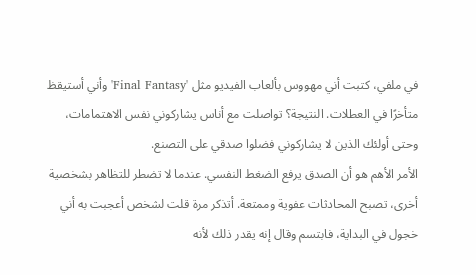في ملفي، كتبت أني مهووس بألعاب الفيديو مثل 'Final Fantasy' وأني أستيقظ متأخرًا في العطلات. النتيجة؟ تواصلت مع أناس يشاركوني نفس الاهتمامات، وحتى أولئك الذين لا يشاركوني فضلوا صدقي على التصنع.
الأمر الأهم هو أن الصدق يرفع الضغط النفسي. عندما لا تضطر للتظاهر بشخصية أخرى، تصبح المحادثات عفوية وممتعة. أتذكر مرة قلت لشخص أعجبت به أني خجول في البداية، فابتسم وقال إنه يقدر ذلك لأنه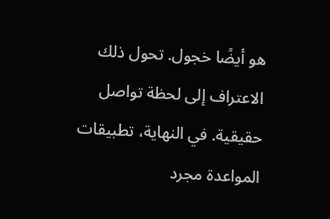هو أيضًا خجول. تحول ذلك الاعتراف إلى لحظة تواصل حقيقية. في النهاية، تطبيقات المواعدة مجرد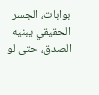بوابات، الجسر الحقيقي يبنيه الصدق، حتى لو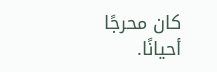كان محرجًا أحيانًا.